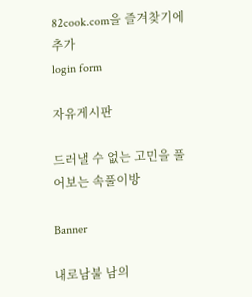82cook.com을 즐겨찾기에 추가
login form

자유게시판

드러낼 수 없는 고민을 풀어보는 속풀이방

Banner

내로남불 남의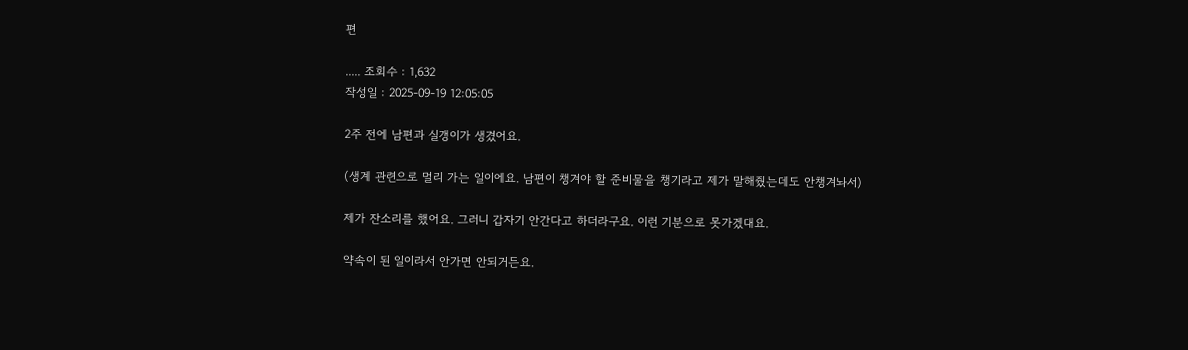편

..... 조회수 : 1,632
작성일 : 2025-09-19 12:05:05

2주 전에 남편과 실갱이가 생겼어요.

(생계 관련으로 멀리 가는 일이에요. 남편이 챙겨야 할 준비물을 챙기라고 제가 말해줬는데도 안챙겨놔서)

제가 잔소리를 했어요. 그러니 갑자기 안간다고 하더라구요. 이런 기분으로 못가겠대요.

약속이 된 일이라서 안가면 안되거든요.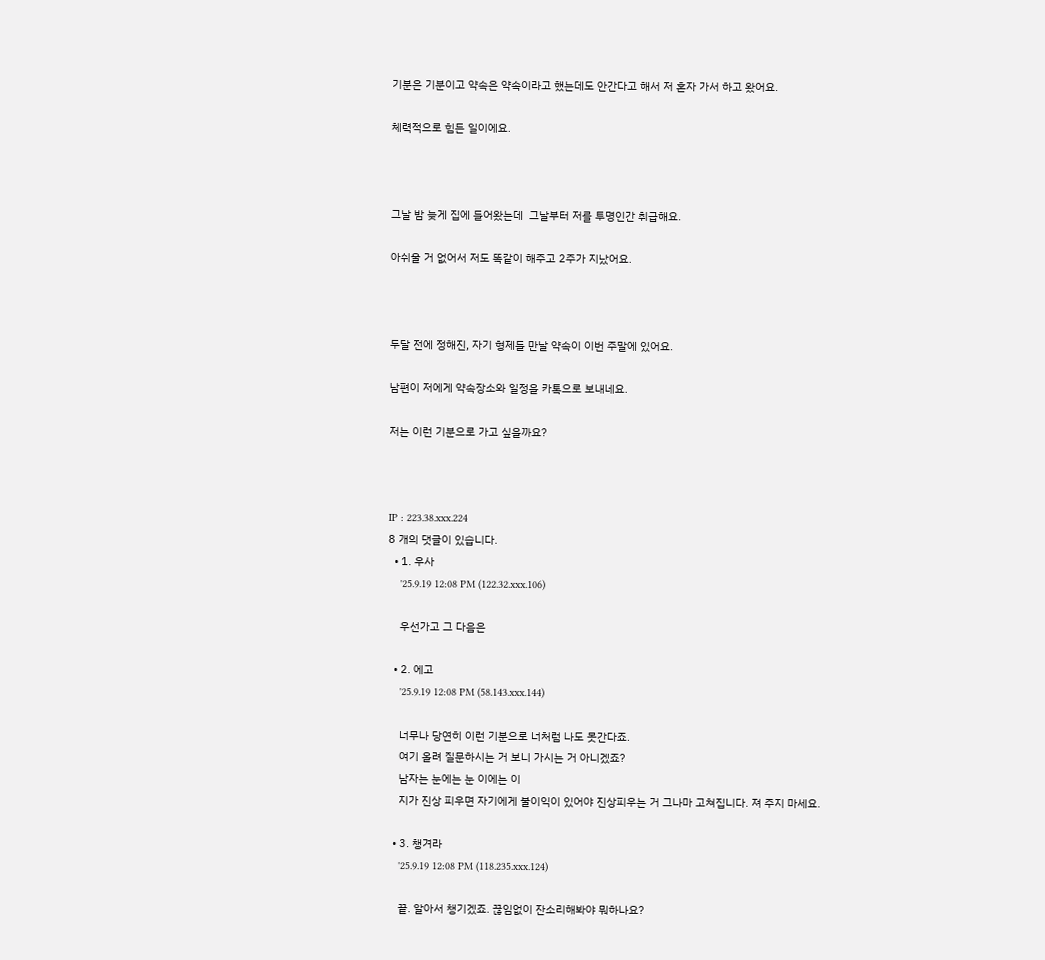기분은 기분이고 약속은 약속이라고 했는데도 안간다고 해서 저 혼자 가서 하고 왔어요.

체력적으로 힘든 일이에요.



그날 밤 늦게 집에 들어왔는데  그날부터 저를 투명인간 취급해요.

아쉬울 거 없어서 저도 똑같이 해주고 2주가 지났어요.



두달 전에 정해진, 자기 형제들 만날 약속이 이번 주말에 있어요.

남편이 저에게 약속장소와 일정을 카톡으로 보내네요.

저는 이런 기분으로 가고 싶을까요?



IP : 223.38.xxx.224
8 개의 댓글이 있습니다.
  • 1. 우사
    '25.9.19 12:08 PM (122.32.xxx.106)

    우선가고 그 다음은

  • 2. 에고
    '25.9.19 12:08 PM (58.143.xxx.144)

    너무나 당연히 이런 기분으로 너처럼 나도 못간다죠.
    여기 올려 질문하시는 거 보니 가시는 거 아니겠죠?
    남자는 눈에는 눈 이에는 이
    지가 진상 피우면 자기에게 불이익이 있어야 진상피우는 거 그나마 고쳐집니다. 져 주지 마세요.

  • 3. 챙겨라
    '25.9.19 12:08 PM (118.235.xxx.124)

    끝. 알아서 챙기겠죠. 끊임없이 잔소리해봐야 뭐하나요?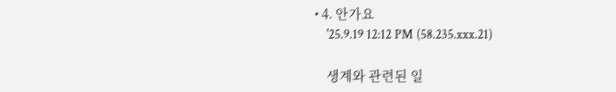• 4. 안가요
    '25.9.19 12:12 PM (58.235.xxx.21)

    생계와 관련된 일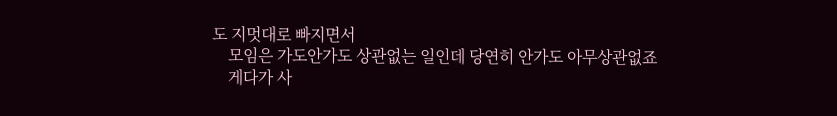도 지멋대로 빠지면서
    모임은 가도안가도 상관없는 일인데 당연히 안가도 아무상관없죠
    게다가 사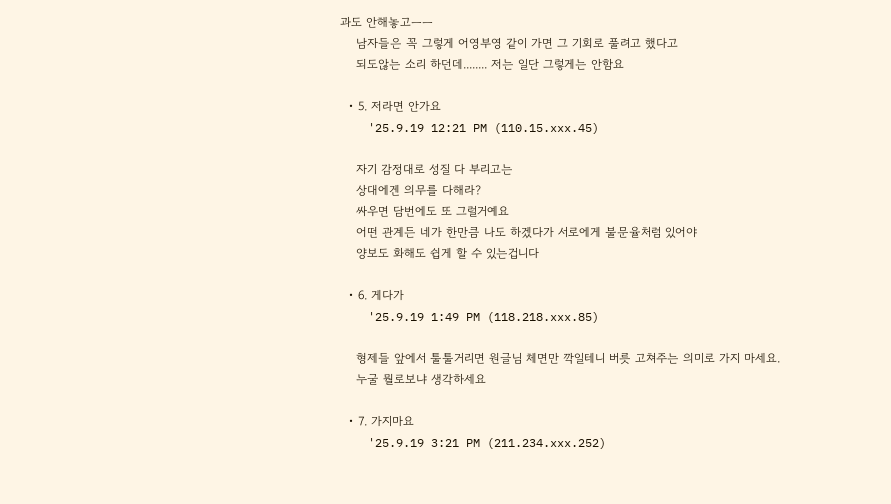과도 안해놓고ㅡㅡ
    남자들은 꼭 그렇게 어영부영 같이 가면 그 기회로 풀려고 했다고
    되도않는 소리 하던데........ 저는 일단 그렇게는 안함요

  • 5. 저라면 안가요
    '25.9.19 12:21 PM (110.15.xxx.45)

    자기 감정대로 성질 다 부리고는
    상대에겐 의무를 다해라?
    싸우면 담번에도 또 그럴거예요
    어떤 관계든 네가 한만큼 나도 하겠다가 서로에게 불문율처럼 있어야
    양보도 화해도 쉽게 할 수 있는겁니다

  • 6. 게다가
    '25.9.19 1:49 PM (118.218.xxx.85)

    형제들 앞에서 툴툴거리면 원글님 체면만 깍일테니 버릇 고쳐주는 의미로 가지 마세요.
    누굴 뭘로보냐 생각하세요

  • 7. 가지마요
    '25.9.19 3:21 PM (211.234.xxx.252)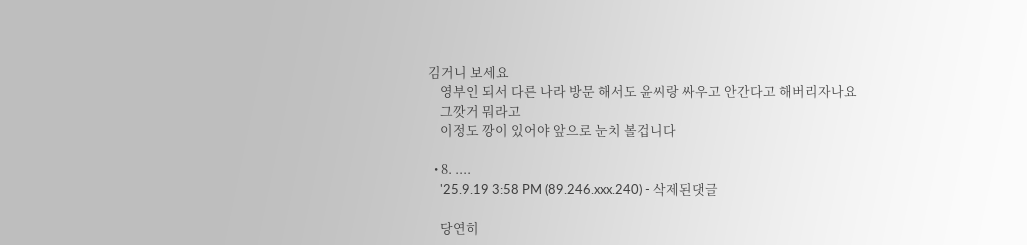김거니 보세요
    영부인 되서 다른 나라 방문 해서도 윤씨랑 싸우고 안간다고 해버리자나요
    그깟거 뭐라고
    이정도 깡이 있어야 앞으로 눈치 볼겁니다

  • 8. ....
    '25.9.19 3:58 PM (89.246.xxx.240) - 삭제된댓글

    당연히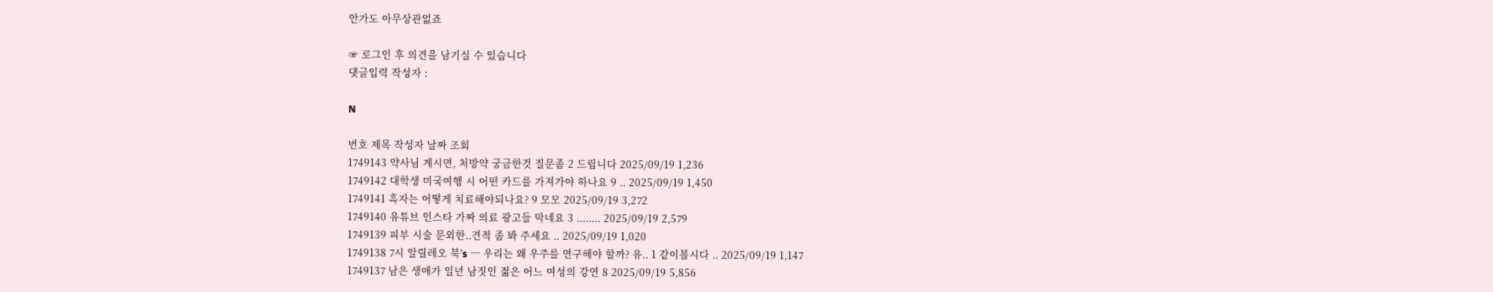안가도 아무상관없죠

☞ 로그인 후 의견을 남기실 수 있습니다
댓글입력 작성자 :

N

번호 제목 작성자 날짜 조회
1749143 약사님 계시면, 처방약 궁금한것 질문좀 2 드립니다 2025/09/19 1,236
1749142 대학생 미국여행 시 어떤 카드를 가져가야 하나요 9 .. 2025/09/19 1,450
1749141 흑자는 어떻게 치료해야되나요? 9 모모 2025/09/19 3,272
1749140 유튜브 인스타 가짜 의료 광고들 막네요 3 ........ 2025/09/19 2,579
1749139 피부 시술 문외한..견적 좀 봐 주세요 .. 2025/09/19 1,020
1749138 7시 알릴레오 북's ㅡ 우리는 왜 우주를 연구해야 할까? 유.. 1 같이봅시다 .. 2025/09/19 1,147
1749137 남은 생애가 일년 남짓인 젊은 어느 여성의 강연 8 2025/09/19 5,856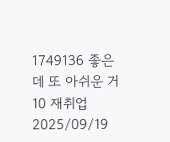1749136 좋은데 또 아쉬운 거 10 재취업 2025/09/19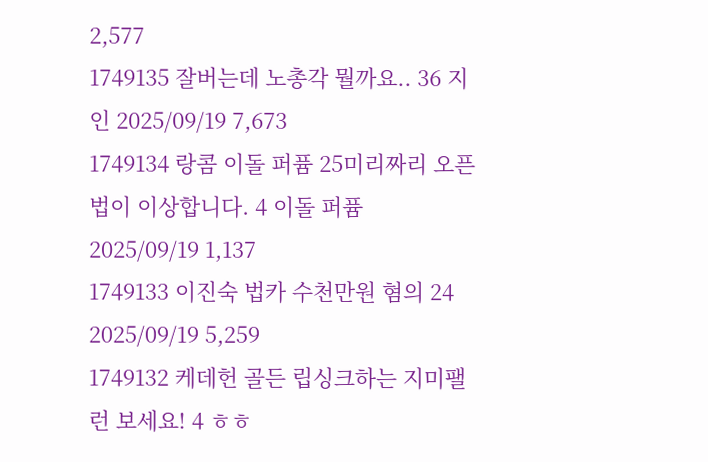2,577
1749135 잘버는데 노총각 뭘까요.. 36 지인 2025/09/19 7,673
1749134 랑콤 이돌 퍼퓸 25미리짜리 오픈 법이 이상합니다. 4 이돌 퍼퓸 2025/09/19 1,137
1749133 이진숙 법카 수천만원 혐의 24 2025/09/19 5,259
1749132 케데헌 골든 립싱크하는 지미팰런 보세요! 4 ㅎㅎ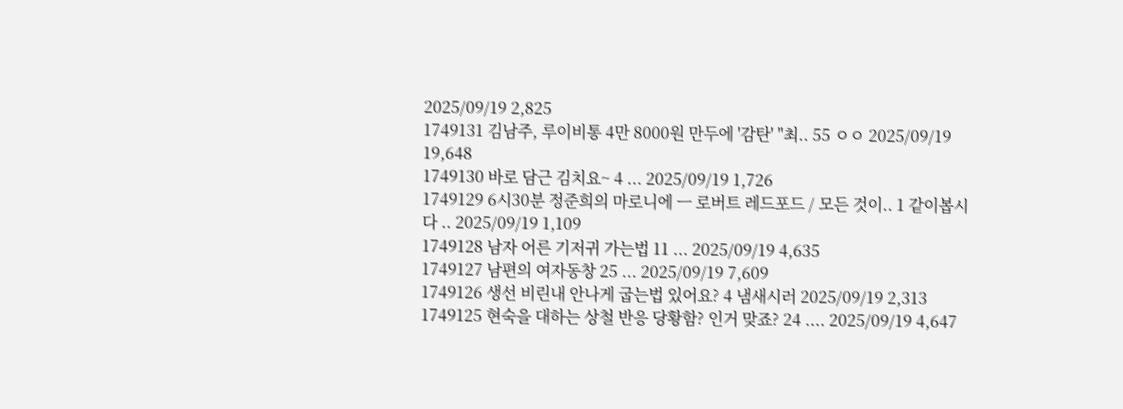2025/09/19 2,825
1749131 김남주, 루이비통 4만 8000원 만두에 '감탄' "최.. 55 ㅇㅇ 2025/09/19 19,648
1749130 바로 담근 김치요~ 4 ... 2025/09/19 1,726
1749129 6시30분 정준희의 마로니에 ㅡ 로버트 레드포드 / 모든 것이.. 1 같이봅시다 .. 2025/09/19 1,109
1749128 남자 어른 기저귀 가는법 11 ... 2025/09/19 4,635
1749127 남편의 여자동창 25 ... 2025/09/19 7,609
1749126 생선 비린내 안나게 굽는법 있어요? 4 냄새시러 2025/09/19 2,313
1749125 현숙을 대하는 상철 반응 당황함? 인거 맞죠? 24 .... 2025/09/19 4,647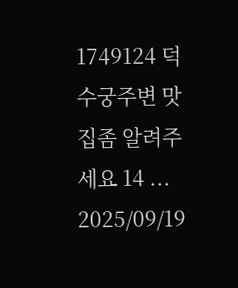1749124 덕수궁주변 맛집좀 알려주세요 14 ... 2025/09/19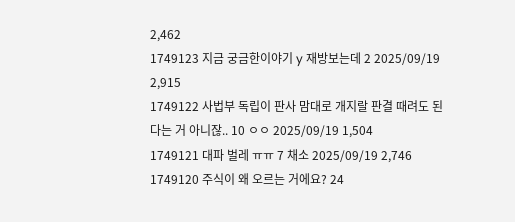2,462
1749123 지금 궁금한이야기 y 재방보는데 2 2025/09/19 2,915
1749122 사법부 독립이 판사 맘대로 개지랄 판결 때려도 된다는 거 아니잖.. 10 ㅇㅇ 2025/09/19 1,504
1749121 대파 벌레 ㅠㅠ 7 채소 2025/09/19 2,746
1749120 주식이 왜 오르는 거에요? 24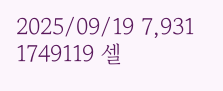2025/09/19 7,931
1749119 셀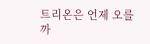트리온은 언제 오를까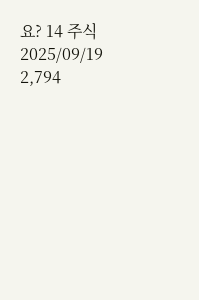요? 14 주식 2025/09/19 2,794